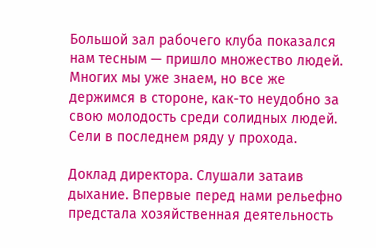Большой зал рабочего клуба показался нам тесным — пришло множество людей. Многих мы уже знаем, но все же держимся в стороне, как-то неудобно за свою молодость среди солидных людей. Сели в последнем ряду у прохода.

Доклад директора. Слушали затаив дыхание. Впервые перед нами рельефно предстала хозяйственная деятельность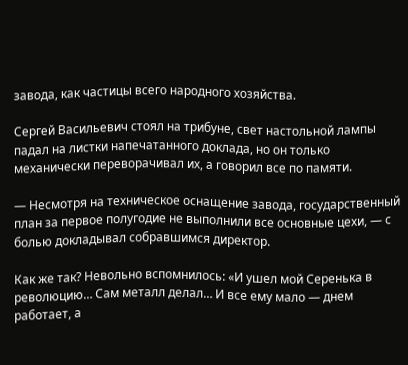завода, как частицы всего народного хозяйства.

Сергей Васильевич стоял на трибуне, свет настольной лампы падал на листки напечатанного доклада, но он только механически переворачивал их, а говорил все по памяти.

— Несмотря на техническое оснащение завода, государственный план за первое полугодие не выполнили все основные цехи, — с болью докладывал собравшимся директор.

Как же так? Невольно вспомнилось: «И ушел мой Серенька в революцию… Сам металл делал… И все ему мало — днем работает, а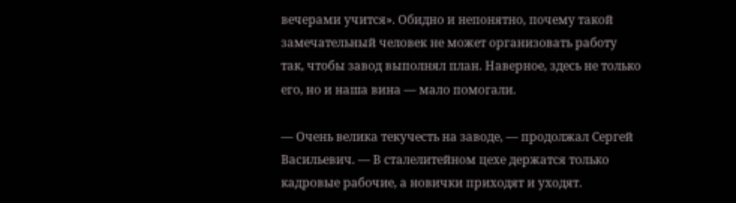вечерами учится». Обидно и непонятно, почему такой замечательный человек не может организовать работу так, чтобы завод выполнял план. Наверное, здесь не только его, но и наша вина — мало помогали.

— Очень велика текучесть на заводе, — продолжал Сергей Васильевич. — В сталелитейном цехе держатся только кадровые рабочие, а новички приходят и уходят.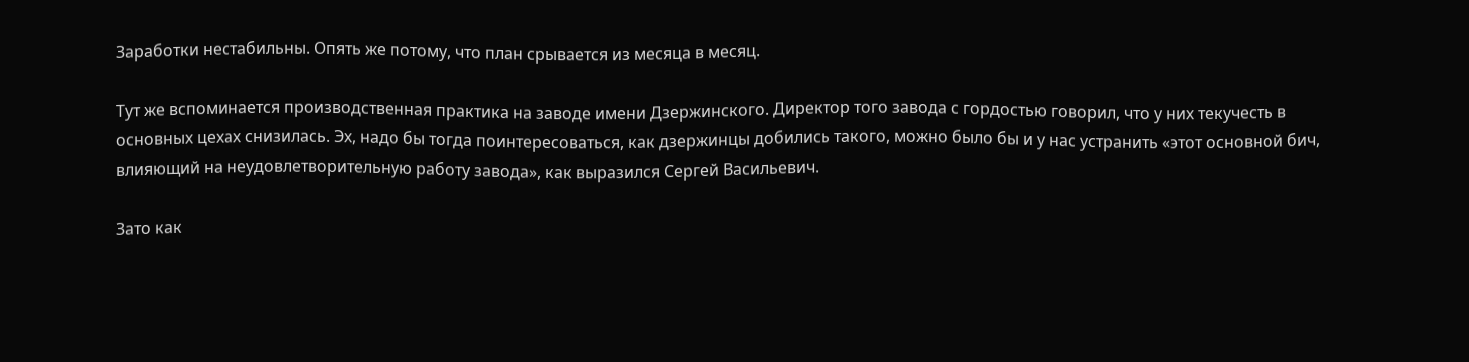Заработки нестабильны. Опять же потому, что план срывается из месяца в месяц.

Тут же вспоминается производственная практика на заводе имени Дзержинского. Директор того завода с гордостью говорил, что у них текучесть в основных цехах снизилась. Эх, надо бы тогда поинтересоваться, как дзержинцы добились такого, можно было бы и у нас устранить «этот основной бич, влияющий на неудовлетворительную работу завода», как выразился Сергей Васильевич.

Зато как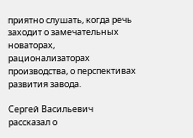приятно слушать, когда речь заходит о замечательных новаторах, рационализаторах производства, о перспективах развития завода.

Сергей Васильевич рассказал о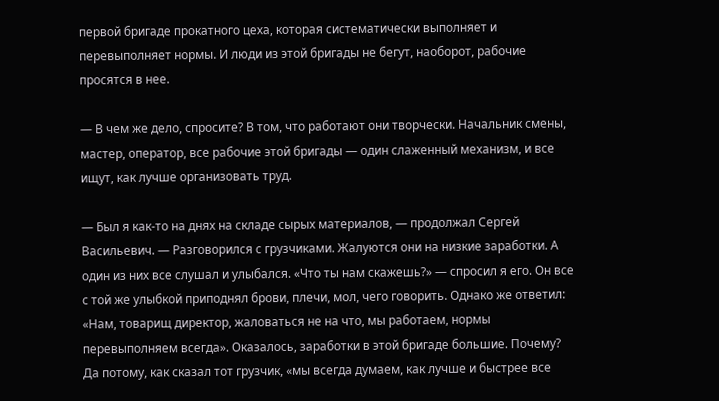первой бригаде прокатного цеха, которая систематически выполняет и перевыполняет нормы. И люди из этой бригады не бегут, наоборот, рабочие просятся в нее.

— В чем же дело, спросите? В том, что работают они творчески. Начальник смены, мастер, оператор, все рабочие этой бригады — один слаженный механизм, и все ищут, как лучше организовать труд.

— Был я как-то на днях на складе сырых материалов, — продолжал Сергей Васильевич. — Разговорился с грузчиками. Жалуются они на низкие заработки. А один из них все слушал и улыбался. «Что ты нам скажешь?» — спросил я его. Он все с той же улыбкой приподнял брови, плечи, мол, чего говорить. Однако же ответил: «Нам, товарищ директор, жаловаться не на что, мы работаем, нормы перевыполняем всегда». Оказалось, заработки в этой бригаде большие. Почему? Да потому, как сказал тот грузчик, «мы всегда думаем, как лучше и быстрее все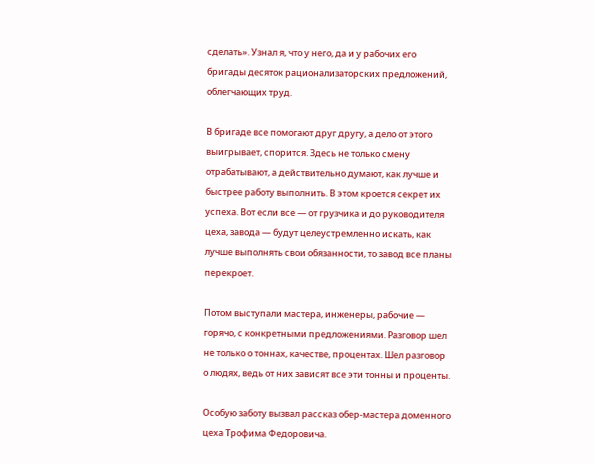сделать». Узнал я, что у него, да и у рабочих его бригады десяток рационализаторских предложений, облегчающих труд.

В бригаде все помогают друг другу, а дело от этого выигрывает, спорится. Здесь не только смену отрабатывают, а действительно думают, как лучше и быстрее работу выполнить. В этом кроется секрет их успеха. Вот если все — от грузчика и до руководителя цеха, завода — будут целеустремленно искать, как лучше выполнять свои обязанности, то завод все планы перекроет.

Потом выступали мастера, инженеры, рабочие — горячо, с конкретными предложениями. Разговор шел не только о тоннах, качестве, процентах. Шел разговор о людях, ведь от них зависят все эти тонны и проценты.

Особую заботу вызвал рассказ обер-мастера доменного цеха Трофима Федоровича.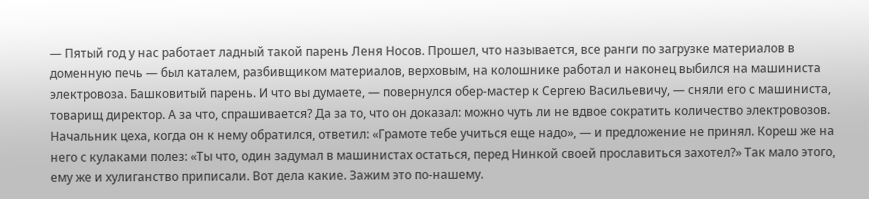— Пятый год у нас работает ладный такой парень Леня Носов. Прошел, что называется, все ранги по загрузке материалов в доменную печь — был каталем, разбивщиком материалов, верховым, на колошнике работал и наконец выбился на машиниста электровоза. Башковитый парень. И что вы думаете, — повернулся обер-мастер к Сергею Васильевичу, — сняли его с машиниста, товарищ директор. А за что, спрашивается? Да за то, что он доказал: можно чуть ли не вдвое сократить количество электровозов. Начальник цеха, когда он к нему обратился, ответил: «Грамоте тебе учиться еще надо», — и предложение не принял. Кореш же на него с кулаками полез: «Ты что, один задумал в машинистах остаться, перед Нинкой своей прославиться захотел?» Так мало этого, ему же и хулиганство приписали. Вот дела какие. Зажим это по-нашему.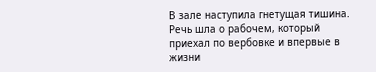В зале наступила гнетущая тишина. Речь шла о рабочем, который приехал по вербовке и впервые в жизни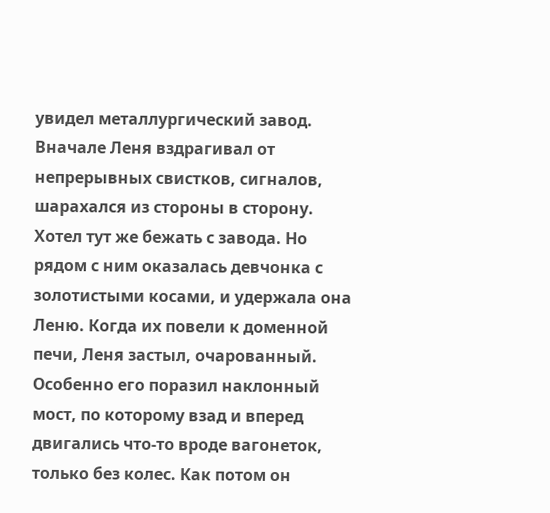увидел металлургический завод. Вначале Леня вздрагивал от непрерывных свистков, сигналов, шарахался из стороны в сторону. Хотел тут же бежать с завода. Но рядом с ним оказалась девчонка с золотистыми косами, и удержала она Леню. Когда их повели к доменной печи, Леня застыл, очарованный. Особенно его поразил наклонный мост, по которому взад и вперед двигались что-то вроде вагонеток, только без колес. Как потом он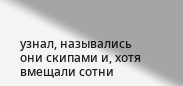узнал, назывались они скипами и, хотя вмещали сотни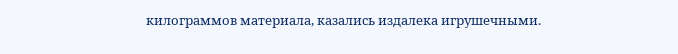килограммов материала, казались издалека игрушечными.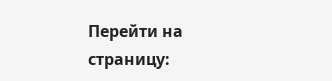Перейти на страницу: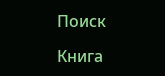Поиск

Книга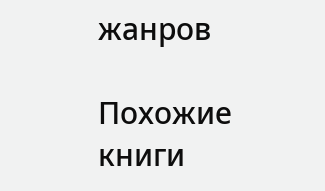жанров

Похожие книги